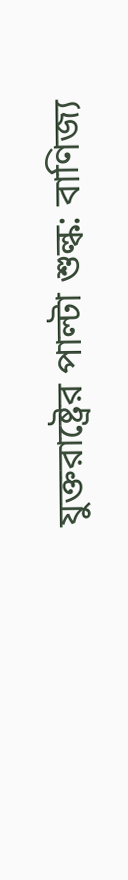যুক্তরাষ্ট্রের পাল্টা শুল্ক: বাণিজ্য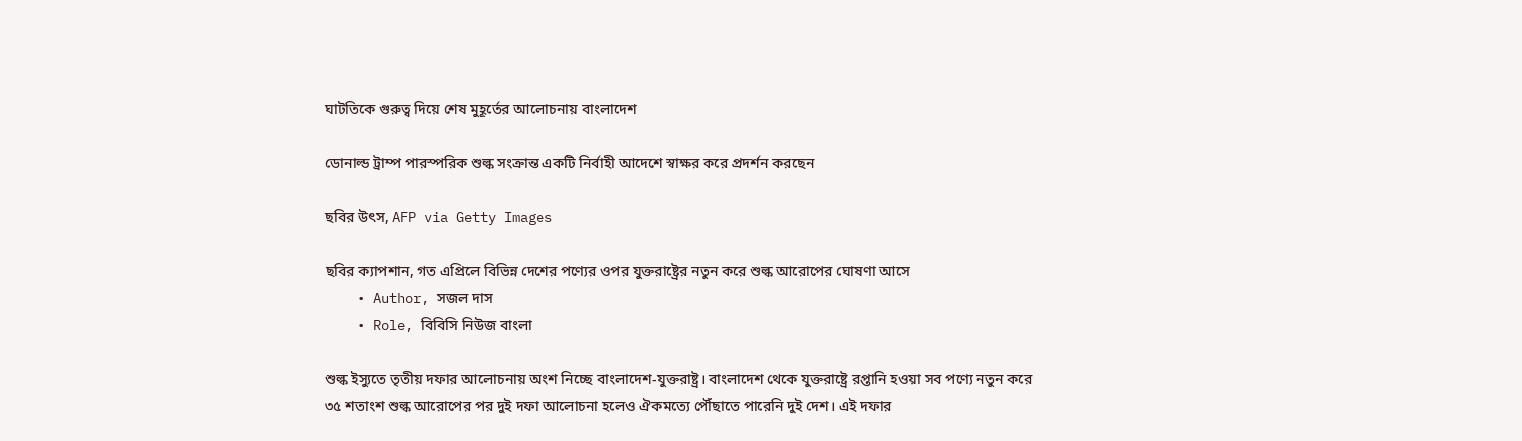ঘাটতিকে গুরুত্ব দিয়ে শেষ মুহূর্তের আলোচনায় বাংলাদেশ

ডোনাল্ড ট্রাম্প পারস্পরিক শুল্ক সংক্রান্ত একটি নির্বাহী আদেশে স্বাক্ষর করে প্রদর্শন করছেন

ছবির উৎস, AFP via Getty Images

ছবির ক্যাপশান, গত এপ্রিলে বিভিন্ন দেশের পণ্যের ওপর যুক্তরাষ্ট্রের নতুন করে শুল্ক আরোপের ঘোষণা আসে
    • Author, সজল দাস
    • Role, বিবিসি নিউজ বাংলা

শুল্ক ইস্যুতে তৃতীয় দফার আলোচনায় অংশ নিচ্ছে বাংলাদেশ-যুক্তরাষ্ট্র। বাংলাদেশ থেকে যুক্তরাষ্ট্রে রপ্তানি হওয়া সব পণ্যে নতুন করে ৩৫ শতাংশ শুল্ক আরোপের পর দুই দফা আলোচনা হলেও ঐকমত্যে পৌঁছাতে পারেনি দুই দেশ। এই দফার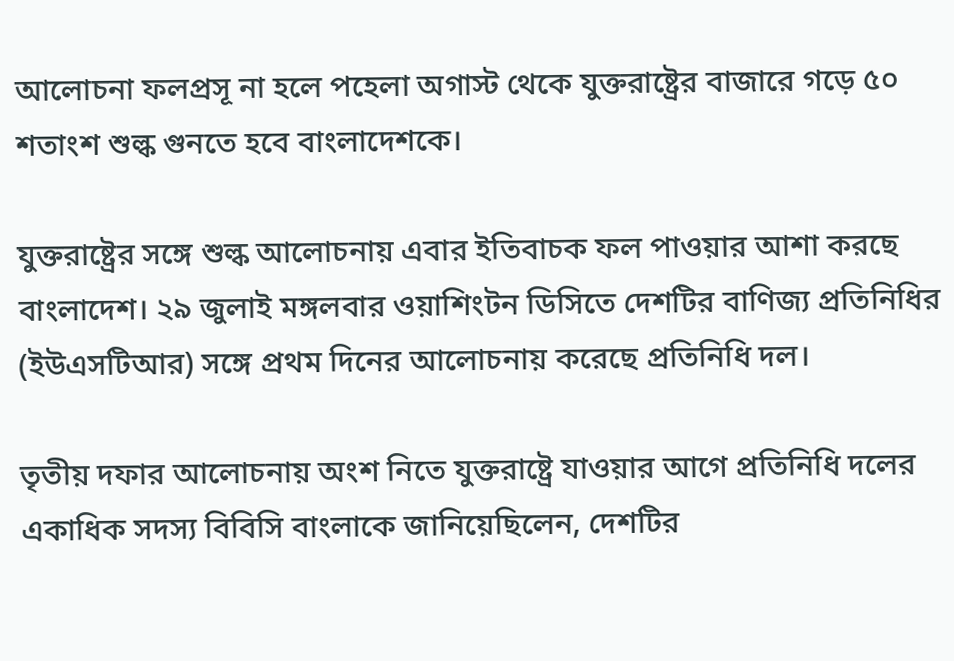আলোচনা ফলপ্রসূ না হলে পহেলা অগাস্ট থেকে যুক্তরাষ্ট্রের বাজারে গড়ে ৫০ শতাংশ শুল্ক গুনতে হবে বাংলাদেশকে।

যুক্তরাষ্ট্রের সঙ্গে শুল্ক আলোচনায় এবার ইতিবাচক ফল পাওয়ার আশা করছে বাংলাদেশ। ২৯ জুলাই মঙ্গলবার ওয়াশিংটন ডিসিতে দেশটির বাণিজ্য প্রতিনিধির (ইউএসটিআর) সঙ্গে প্রথম দিনের আলোচনায় করেছে প্রতিনিধি দল।

তৃতীয় দফার আলোচনায় অংশ নিতে যুক্তরাষ্ট্রে যাওয়ার আগে প্রতিনিধি দলের একাধিক সদস্য বিবিসি বাংলাকে জানিয়েছিলেন, দেশটির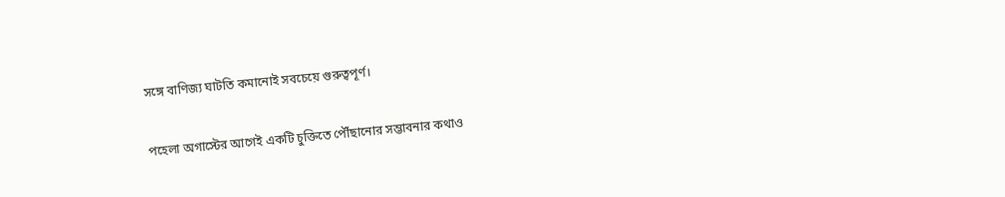সঙ্গে বাণিজ্য ঘাটতি কমানোই সবচেয়ে গুরুত্বপূর্ণ।

পহেলা অগাস্টের আগেই একটি চুক্তিতে পৌঁছানোর সম্ভাবনার কথাও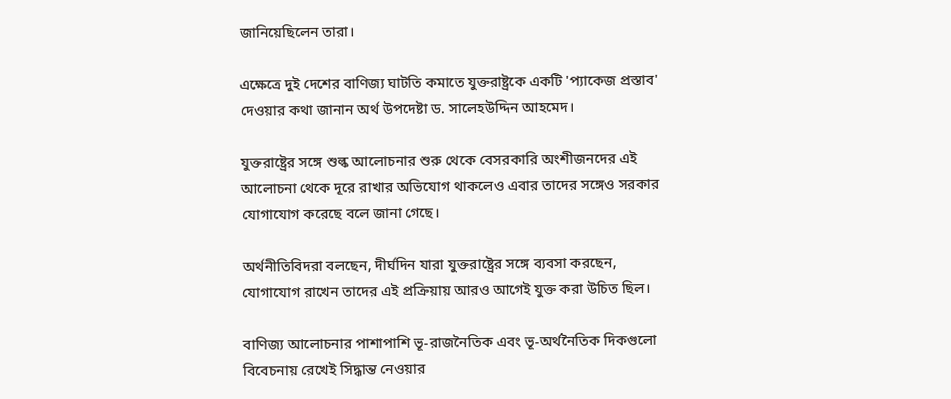জানিয়েছিলেন তারা।

এক্ষেত্রে দুই দেশের বাণিজ্য ঘাটতি কমাতে যুক্তরাষ্ট্রকে একটি 'প্যাকেজ প্রস্তাব' দেওয়ার কথা জানান অর্থ উপদেষ্টা ড. সালেহউদ্দিন আহমেদ।

যুক্তরাষ্ট্রের সঙ্গে শুল্ক আলোচনার শুরু থেকে বেসরকারি অংশীজনদের এই আলোচনা থেকে দূরে রাখার অভিযোগ থাকলেও এবার তাদের সঙ্গেও সরকার যোগাযোগ করেছে বলে জানা গেছে।

অর্থনীতিবিদরা বলছেন, দীর্ঘদিন যারা যুক্তরাষ্ট্রের সঙ্গে ব্যবসা করছেন, যোগাযোগ রাখেন তাদের এই প্রক্রিয়ায় আরও আগেই যুক্ত করা উচিত ছিল।

বাণিজ্য আলোচনার পাশাপাশি ভূ-রাজনৈতিক এবং ভূ-অর্থনৈতিক দিকগুলো বিবেচনায় রেখেই সিদ্ধান্ত নেওয়ার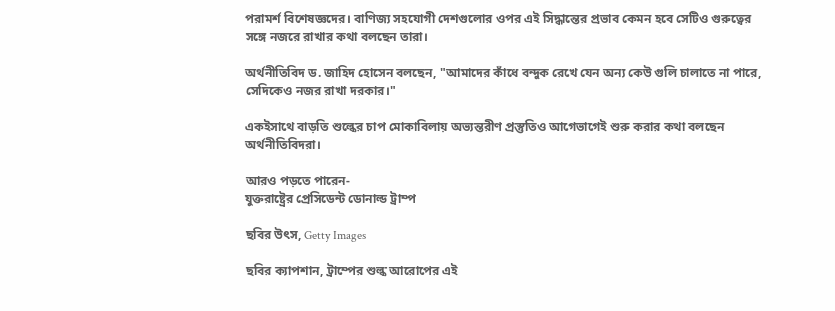পরামর্শ বিশেষজ্ঞদের। বাণিজ্য সহযোগী দেশগুলোর ওপর এই সিদ্ধান্তের প্রভাব কেমন হবে সেটিও গুরুত্বের সঙ্গে নজরে রাখার কথা বলছেন তারা।

অর্থনীতিবিদ ড. জাহিদ হোসেন বলছেন, "আমাদের কাঁধে বন্দুক রেখে যেন অন্য কেউ গুলি চালাতে না পারে, সেদিকেও নজর রাখা দরকার।"

একইসাথে বাড়তি শুল্কের চাপ মোকাবিলায় অভ্যন্তরীণ প্রস্তুতিও আগেভাগেই শুরু করার কথা বলছেন অর্থনীতিবিদরা।

আরও পড়তে পারেন-
যুক্তরাষ্ট্রের প্রেসিডেন্ট ডোনাল্ড ট্রাম্প

ছবির উৎস, Getty Images

ছবির ক্যাপশান, ট্রাম্পের শুল্ক আরোপের এই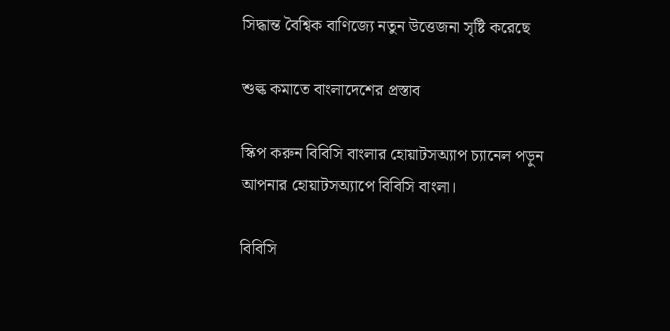সিদ্ধান্ত বৈশ্বিক বাণিজ্যে নতুন উত্তেজনা সৃষ্টি করেছে

শুল্ক কমাতে বাংলাদেশের প্রস্তাব

স্কিপ করুন বিবিসি বাংলার হোয়াটসঅ্যাপ চ্যানেল পড়ুন
আপনার হোয়াটসঅ্যাপে বিবিসি বাংলা।

বিবিসি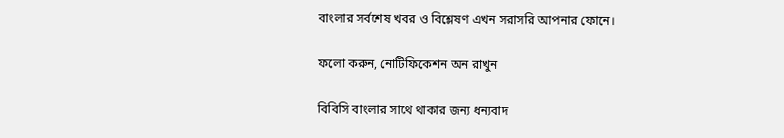বাংলার সর্বশেষ খবর ও বিশ্লেষণ এখন সরাসরি আপনার ফোনে।

ফলো করুন, নোটিফিকেশন অন রাখুন

বিবিসি বাংলার সাথে থাকার জন্য ধন্যবাদ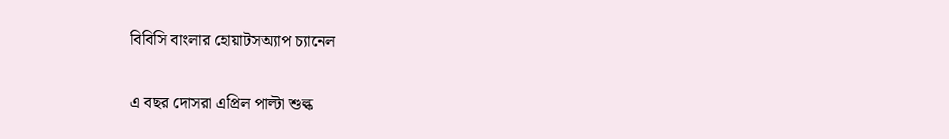বিবিসি বাংলার হোয়াটসঅ্যাপ চ্যানেল

এ বছর দোসরা এপ্রিল পাল্টা শুল্ক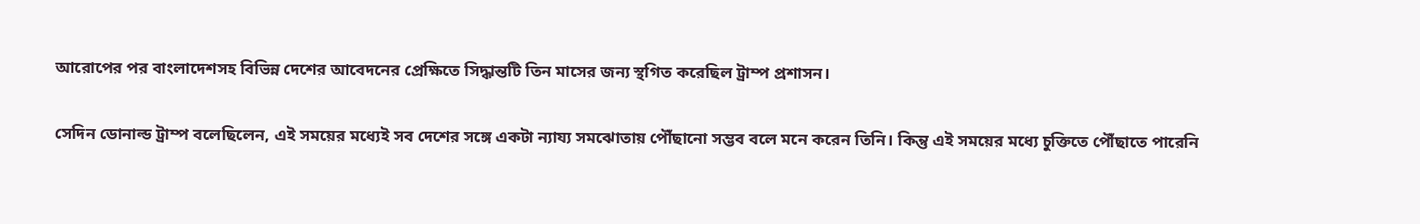আরোপের পর বাংলাদেশসহ বিভিন্ন দেশের আবেদনের প্রেক্ষিতে সিদ্ধান্তটি তিন মাসের জন্য স্থগিত করেছিল ট্রাম্প প্রশাসন।

সেদিন ডোনাল্ড ট্রাম্প বলেছিলেন, এই সময়ের মধ্যেই সব দেশের সঙ্গে একটা ন্যায্য সমঝোতায় পৌঁছানো সম্ভব বলে মনে করেন তিনি। কিন্তু এই সময়ের মধ্যে চুক্তিতে পৌঁছাতে পারেনি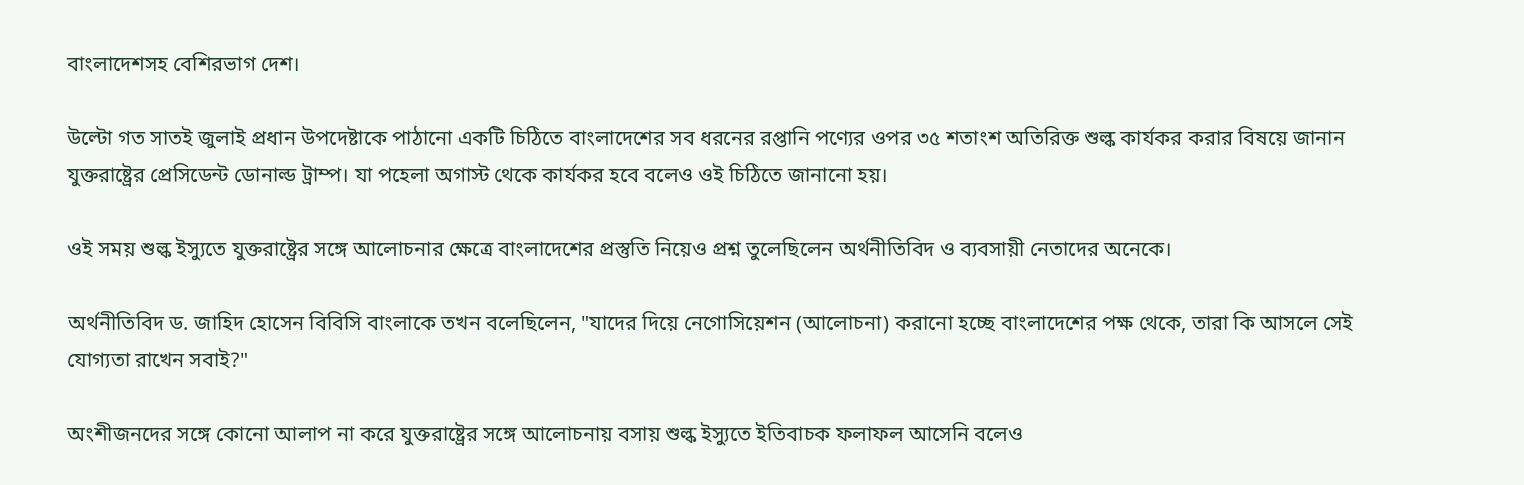বাংলাদেশসহ বেশিরভাগ দেশ।

উল্টো গত সাতই জুলাই প্রধান উপদেষ্টাকে পাঠানো একটি চিঠিতে বাংলাদেশের সব ধরনের রপ্তানি পণ্যের ওপর ৩৫ শতাংশ অতিরিক্ত শুল্ক কার্যকর করার বিষয়ে জানান যুক্তরাষ্ট্রের প্রেসিডেন্ট ডোনাল্ড ট্রাম্প। যা পহেলা অগাস্ট থেকে কার্যকর হবে বলেও ওই চিঠিতে জানানো হয়।

ওই সময় শুল্ক ইস্যুতে যুক্তরাষ্ট্রের সঙ্গে আলোচনার ক্ষেত্রে বাংলাদেশের প্রস্তুতি নিয়েও প্রশ্ন তুলেছিলেন অর্থনীতিবিদ ও ব্যবসায়ী নেতাদের অনেকে।

অর্থনীতিবিদ ড. জাহিদ হোসেন বিবিসি বাংলাকে তখন বলেছিলেন, "যাদের দিয়ে নেগোসিয়েশন (আলোচনা) করানো হচ্ছে বাংলাদেশের পক্ষ থেকে, তারা কি আসলে সেই যোগ্যতা রাখেন সবাই?"

অংশীজনদের সঙ্গে কোনো আলাপ না করে যুক্তরাষ্ট্রের সঙ্গে আলোচনায় বসায় শুল্ক ইস্যুতে ইতিবাচক ফলাফল আসেনি বলেও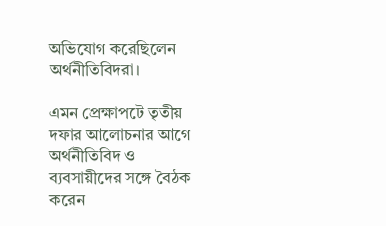অভিযোগ করেছিলেন অর্থনীতিবিদরা।

এমন প্রেক্ষাপটে তৃতীয় দফার আলোচনার আগে অর্থনীতিবিদ ও ব্যবসায়ীদের সঙ্গে বৈঠক করেন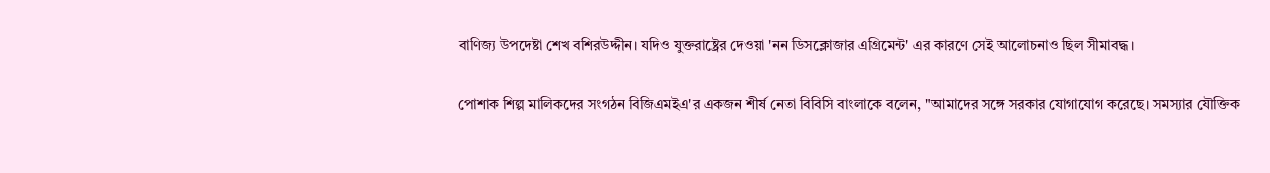বাণিজ্য উপদেষ্টা শেখ বশিরউদ্দীন। যদিও যুক্তরাষ্ট্রের দেওয়া 'নন ডিসক্লোজার এগ্রিমেন্ট' এর কারণে সেই আলোচনাও ছিল সীমাবদ্ধ।

পোশাক শিল্প মালিকদের সংগঠন বিজিএমইএ'র একজন শীর্ষ নেতা বিবিসি বাংলাকে বলেন, "আমাদের সঙ্গে সরকার যোগাযোগ করেছে। সমস্যার যৌক্তিক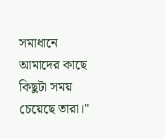সমাধানে আমাদের কাছে কিছুটা সময় চেয়েছে তারা।"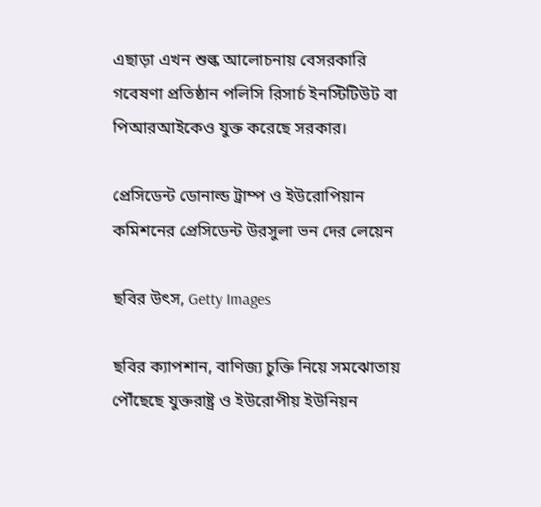এছাড়া এখন শুল্ক আলোচনায় বেসরকারি গবেষণা প্রতিষ্ঠান পলিসি রিসার্চ ইনস্টিটিউট বা পিআরআইকেও যুক্ত করেছে সরকার।

প্রেসিডেন্ট ডোনাল্ড ট্রাম্প ও ইউরোপিয়ান কমিশনের প্রেসিডেন্ট উরসুলা ভন দের লেয়েন

ছবির উৎস, Getty Images

ছবির ক্যাপশান, বাণিজ্য চুক্তি নিয়ে সমঝোতায় পৌঁছেছে যুক্তরাষ্ট্র ও ইউরোপীয় ইউনিয়ন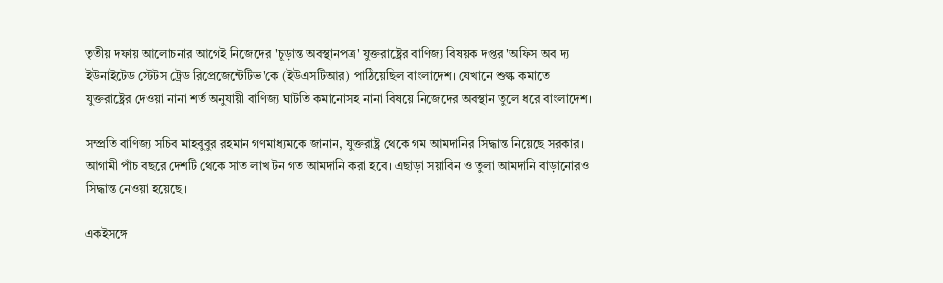তৃতীয় দফায় আলোচনার আগেই নিজেদের 'চূড়ান্ত অবস্থানপত্র' যুক্তরাষ্ট্রের বাণিজ্য বিষয়ক দপ্তর 'অফিস অব দ্য ইউনাইটেড স্টেটস ট্রেড রিপ্রেজেন্টেটিভ'কে (ইউএসটিআর) পাঠিয়েছিল বাংলাদেশ। যেখানে শুল্ক কমাতে যুক্তরাষ্ট্রের দেওয়া নানা শর্ত অনুযায়ী বাণিজ্য ঘাটতি কমানোসহ নানা বিষয়ে নিজেদের অবস্থান তুলে ধরে বাংলাদেশ।

সম্প্রতি বাণিজ্য সচিব মাহবুবুর রহমান গণমাধ্যমকে জানান, যুক্তরাষ্ট্র থেকে গম আমদানির সিদ্ধান্ত নিয়েছে সরকার। আগামী পাঁচ বছরে দেশটি থেকে সাত লাখ টন গত আমদানি করা হবে। এছাড়া সয়াবিন ও তুলা আমদানি বাড়ানোরও সিদ্ধান্ত নেওয়া হয়েছে।

একইসঙ্গে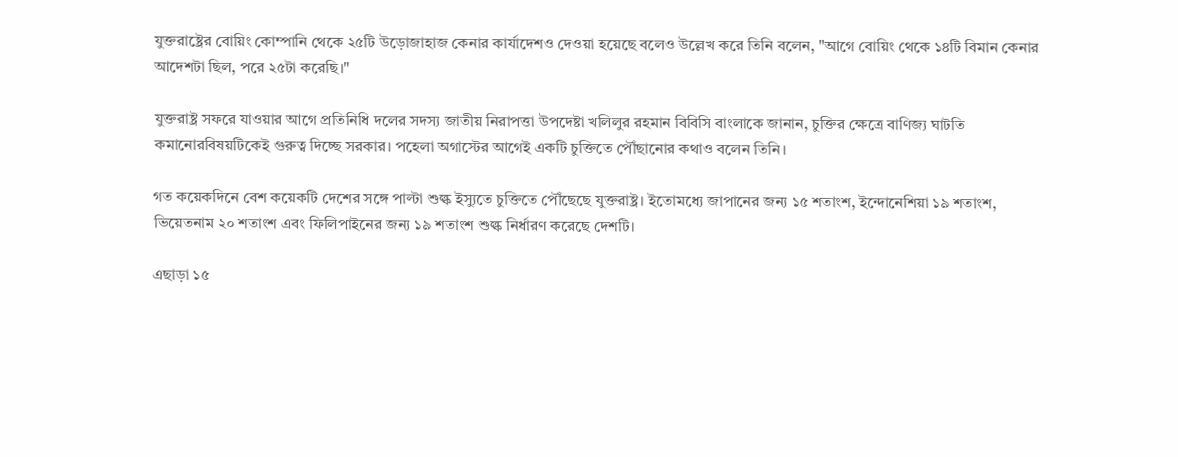যুক্তরাষ্ট্রের বোয়িং কোম্পানি থেকে ২৫টি উড়োজাহাজ কেনার কার্যাদেশও দেওয়া হয়েছে বলেও উল্লেখ করে তিনি বলেন, "আগে বোয়িং থেকে ১৪টি বিমান কেনার আদেশটা ছিল, পরে ২৫টা করেছি।"

যুক্তরাষ্ট্র সফরে যাওয়ার আগে প্রতিনিধি দলের সদস্য জাতীয় নিরাপত্তা উপদেষ্টা খলিলুর রহমান বিবিসি বাংলাকে জানান, চুক্তির ক্ষেত্রে বাণিজ্য ঘাটতি কমানোরবিষয়টিকেই গুরুত্ব দিচ্ছে সরকার। পহেলা অগাস্টের আগেই একটি চুক্তিতে পৌঁছানোর কথাও বলেন তিনি।

গত কয়েকদিনে বেশ কয়েকটি দেশের সঙ্গে পাল্টা শুল্ক ইস্যুতে চুক্তিতে পৌঁছেছে যুক্তরাষ্ট্র। ইতোমধ্যে জাপানের জন্য ১৫ শতাংশ, ইন্দোনেশিয়া ১৯ শতাংশ, ভিয়েতনাম ২০ শতাংশ এবং ফিলিপাইনের জন্য ১৯ শতাংশ শুল্ক নির্ধারণ করেছে দেশটি।

এছাড়া ১৫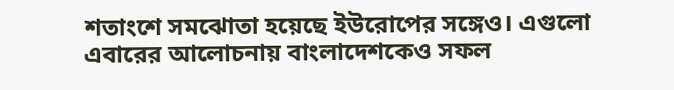শতাংশে সমঝোতা হয়েছে ইউরোপের সঙ্গেও। এগুলো এবারের আলোচনায় বাংলাদেশকেও সফল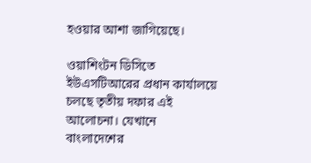হওয়ার আশা জাগিয়েছে।

ওয়াশিংটন ডিসিতে ইউএসটিআরের প্রধান কার্যালয়ে চলছে তৃতীয় দফার এই আলোচনা। যেখানে বাংলাদেশের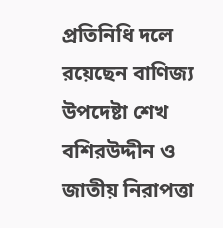প্রতিনিধি দলে রয়েছেন বাণিজ্য উপদেষ্টা শেখ বশিরউদ্দীন ও জাতীয় নিরাপত্তা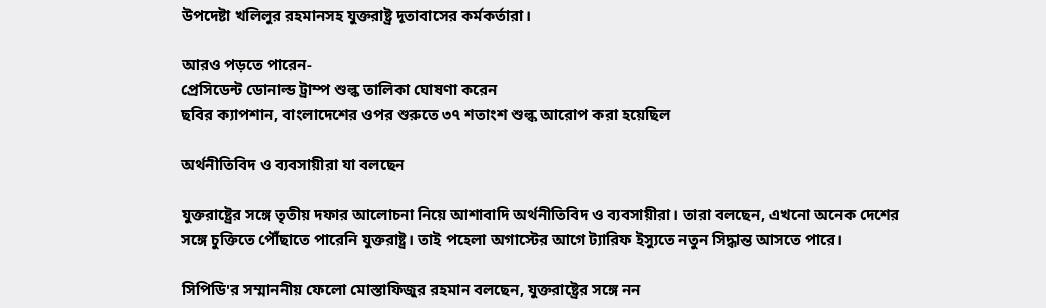উপদেষ্টা খলিলুর রহমানসহ যুক্তরাষ্ট্র দূতাবাসের কর্মকর্তারা।

আরও পড়তে পারেন-
প্রেসিডেন্ট ডোনাল্ড ট্রাম্প শুল্ক তালিকা ঘোষণা করেন
ছবির ক্যাপশান, বাংলাদেশের ওপর শুরুতে ৩৭ শতাংশ শুল্ক আরোপ করা হয়েছিল

অর্থনীতিবিদ ও ব্যবসায়ীরা যা বলছেন

যুক্তরাষ্ট্রের সঙ্গে তৃতীয় দফার আলোচনা নিয়ে আশাবাদি অর্থনীতিবিদ ও ব্যবসায়ীরা। তারা বলছেন, এখনো অনেক দেশের সঙ্গে চুক্তিতে পৌঁছাতে পারেনি যুক্তরাষ্ট্র। তাই পহেলা অগাস্টের আগে ট্যারিফ ইস্যুতে নতুন সিদ্ধান্ত আসতে পারে।

সিপিডি'র সম্মাননীয় ফেলো মোস্তাফিজুর রহমান বলছেন, যুক্তরাষ্ট্রের সঙ্গে নন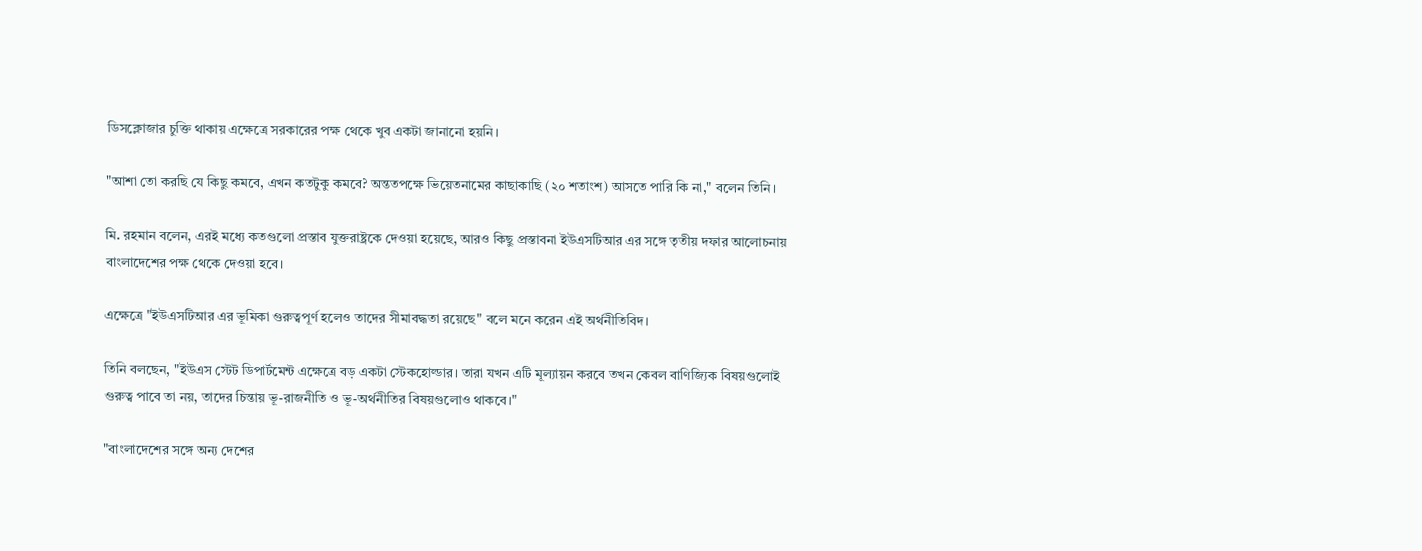ডিসক্লোজার চুক্তি থাকায় এক্ষেত্রে সরকারের পক্ষ থেকে খুব একটা জানানো হয়নি।

"আশা তো করছি যে কিছু কমবে, এখন কতটুকু কমবে? অন্ততপক্ষে ভিয়েতনামের কাছাকাছি (২০ শতাংশ) আসতে পারি কি না," বলেন তিনি।

মি. রহমান বলেন, এরই মধ্যে কতগুলো প্রস্তাব যুক্তরাষ্ট্রকে দেওয়া হয়েছে, আরও কিছু প্রস্তাবনা ইউএসটিআর এর সঙ্গে তৃতীয় দফার আলোচনায় বাংলাদেশের পক্ষ থেকে দেওয়া হবে।

এক্ষেত্রে "ইউএসটিআর এর ভূমিকা গুরুত্বপূর্ণ হলেও তাদের সীমাবদ্ধতা রয়েছে" বলে মনে করেন এই অর্থনীতিবিদ।

তিনি বলছেন, "ইউএস স্টেট ডিপার্টমেন্ট এক্ষেত্রে বড় একটা স্টেকহোল্ডার। তারা যখন এটি মূল্যায়ন করবে তখন কেবল বাণিজ্যিক বিষয়গুলোই গুরুত্ব পাবে তা নয়, তাদের চিন্তায় ভূ-রাজনীতি ও ভূ-অর্থনীতির বিষয়গুলোও থাকবে।"

"বাংলাদেশের সঙ্গে অন্য দেশের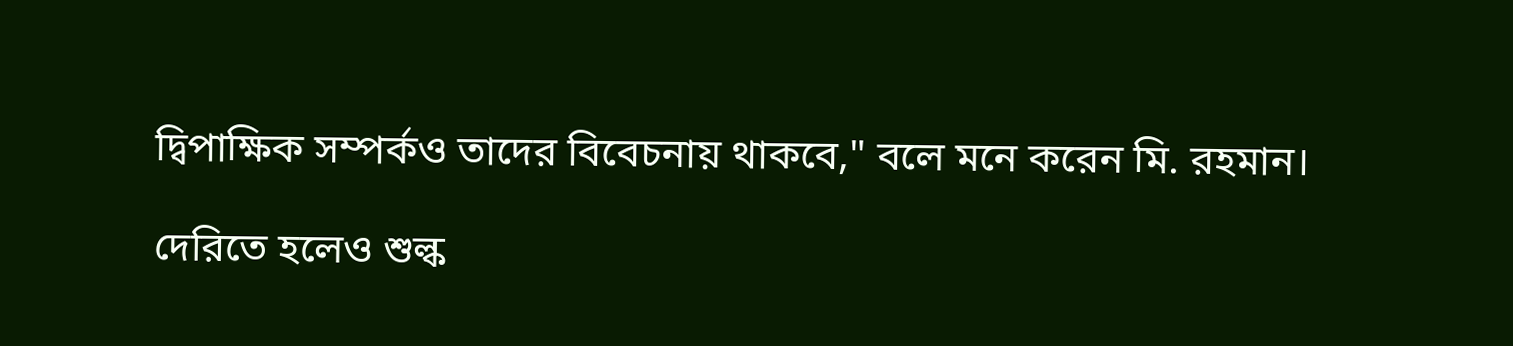দ্বিপাক্ষিক সম্পর্কও তাদের বিবেচনায় থাকবে," বলে মনে করেন মি. রহমান।

দেরিতে হলেও শুল্ক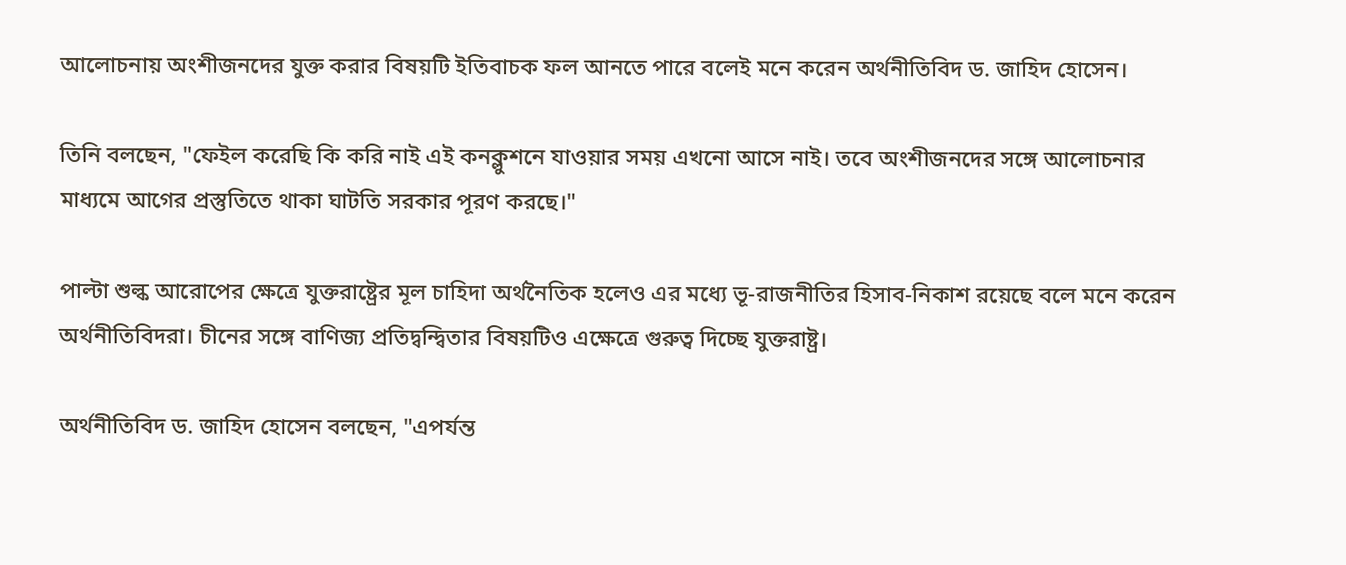আলোচনায় অংশীজনদের যুক্ত করার বিষয়টি ইতিবাচক ফল আনতে পারে বলেই মনে করেন অর্থনীতিবিদ ড. জাহিদ হোসেন।

তিনি বলছেন, "ফেইল করেছি কি করি নাই এই কনক্লুশনে যাওয়ার সময় এখনো আসে নাই। তবে অংশীজনদের সঙ্গে আলোচনার মাধ্যমে আগের প্রস্তুতিতে থাকা ঘাটতি সরকার পূরণ করছে।"

পাল্টা শুল্ক আরোপের ক্ষেত্রে যুক্তরাষ্ট্রের মূল চাহিদা অর্থনৈতিক হলেও এর মধ্যে ভূ-রাজনীতির হিসাব-নিকাশ রয়েছে বলে মনে করেন অর্থনীতিবিদরা। চীনের সঙ্গে বাণিজ্য প্রতিদ্বন্দ্বিতার বিষয়টিও এক্ষেত্রে গুরুত্ব দিচ্ছে যুক্তরাষ্ট্র।

অর্থনীতিবিদ ড. জাহিদ হোসেন বলছেন, "এপর্যন্ত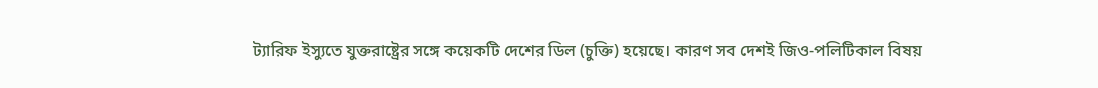ট্যারিফ ইস্যুতে যুক্তরাষ্ট্রের সঙ্গে কয়েকটি দেশের ডিল (চুক্তি) হয়েছে। কারণ সব দেশই জিও-পলিটিকাল বিষয়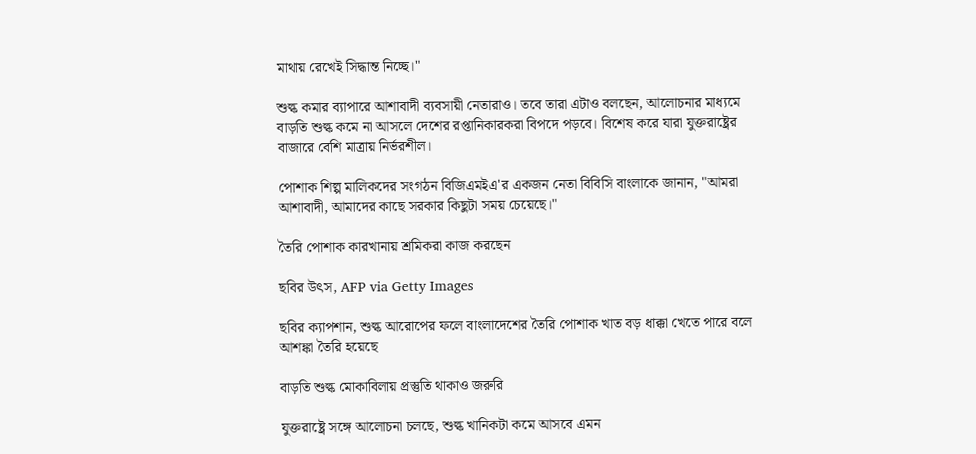মাথায় রেখেই সিদ্ধান্ত নিচ্ছে।"

শুল্ক কমার ব্যাপারে আশাবাদী ব্যবসায়ী নেতারাও। তবে তারা এটাও বলছেন, আলোচনার মাধ্যমে বাড়তি শুল্ক কমে না আসলে দেশের রপ্তানিকারকরা বিপদে পড়বে। বিশেষ করে যারা যুক্তরাষ্ট্রের বাজারে বেশি মাত্রায় নির্ভরশীল।

পোশাক শিল্প মালিকদের সংগঠন বিজিএমইএ'র একজন নেতা বিবিসি বাংলাকে জানান, "আমরা আশাবাদী, আমাদের কাছে সরকার কিছুটা সময় চেয়েছে।"

তৈরি পোশাক কারখানায় শ্রমিকরা কাজ করছেন

ছবির উৎস, AFP via Getty Images

ছবির ক্যাপশান, শুল্ক আরোপের ফলে বাংলাদেশের তৈরি পোশাক খাত বড় ধাক্কা খেতে পারে বলে আশঙ্কা তৈরি হয়েছে

বাড়তি শুল্ক মোকাবিলায় প্রস্তুতি থাকাও জরুরি

যুক্তরাষ্ট্রে সঙ্গে আলোচনা চলছে, শুল্ক খানিকটা কমে আসবে এমন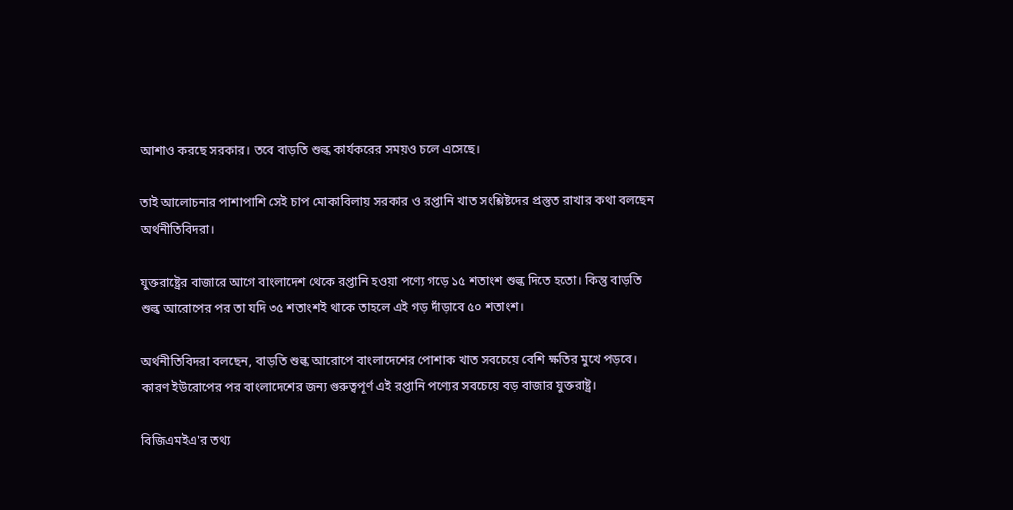আশাও করছে সরকার। তবে বাড়তি শুল্ক কার্যকরের সময়ও চলে এসেছে।

তাই আলোচনার পাশাপাশি সেই চাপ মোকাবিলায় সরকার ও রপ্তানি খাত সংশ্লিষ্টদের প্রস্তুত রাখার কথা বলছেন অর্থনীতিবিদরা।

যুক্তরাষ্ট্রের বাজারে আগে বাংলাদেশ থেকে রপ্তানি হওয়া পণ্যে গড়ে ১৫ শতাংশ শুল্ক দিতে হতো। কিন্তু বাড়তি শুল্ক আরোপের পর তা যদি ৩৫ শতাংশই থাকে তাহলে এই গড় দাঁড়াবে ৫০ শতাংশ।

অর্থনীতিবিদরা বলছেন, বাড়তি শুল্ক আরোপে বাংলাদেশের পোশাক খাত সবচেয়ে বেশি ক্ষতির মুখে পড়বে। কারণ ইউরোপের পর বাংলাদেশের জন্য গুরুত্বপূর্ণ এই রপ্তানি পণ্যের সবচেয়ে বড় বাজার যুক্তরাষ্ট্র।

বিজিএমইএ'র তথ্য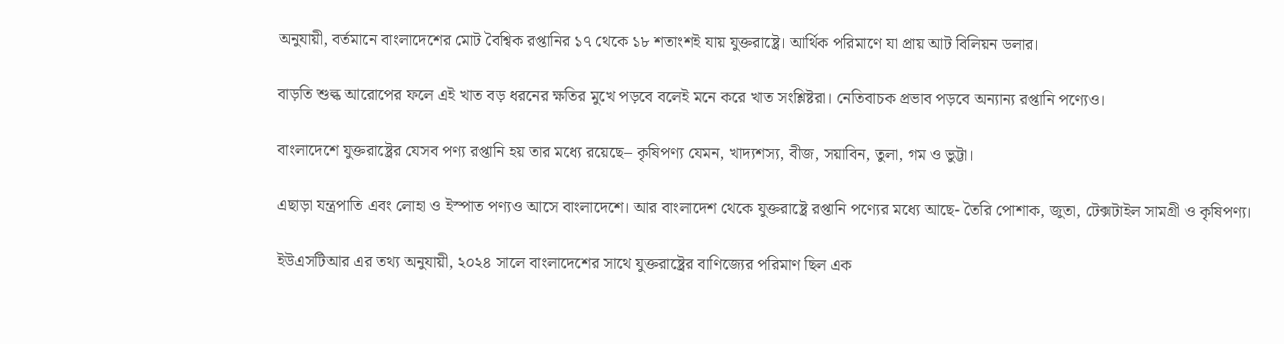অনুযায়ী, বর্তমানে বাংলাদেশের মোট বৈশ্বিক রপ্তানির ১৭ থেকে ১৮ শতাংশই যায় যুক্তরাষ্ট্রে। আর্থিক পরিমাণে যা প্রায় আট বিলিয়ন ডলার।

বাড়তি শুল্ক আরোপের ফলে এই খাত বড় ধরনের ক্ষতির মুখে পড়বে বলেই মনে করে খাত সংশ্লিষ্টরা। নেতিবাচক প্রভাব পড়বে অন্যান্য রপ্তানি পণ্যেও।

বাংলাদেশে যুক্তরাষ্ট্রের যেসব পণ্য রপ্তানি হয় তার মধ্যে রয়েছে– কৃষিপণ্য যেমন, খাদ্যশস্য, বীজ, সয়াবিন, তুলা, গম ও ভুট্টা।

এছাড়া যন্ত্রপাতি এবং লোহা ও ইস্পাত পণ্যও আসে বাংলাদেশে। আর বাংলাদেশ থেকে যুক্তরাষ্ট্রে রপ্তানি পণ্যের মধ্যে আছে- তৈরি পোশাক, জুতা, টেক্সটাইল সামগ্রী ও কৃষিপণ্য।

ইউএসটিআর এর তথ্য অনুযায়ী, ২০২৪ সালে বাংলাদেশের সাথে যুক্তরাষ্ট্রের বাণিজ্যের পরিমাণ ছিল এক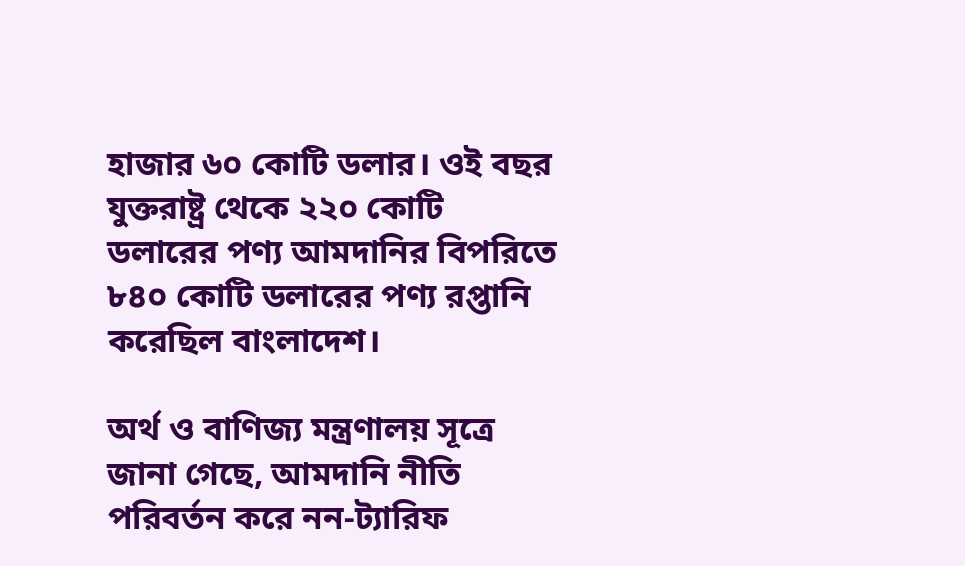হাজার ৬০ কোটি ডলার। ওই বছর যুক্তরাষ্ট্র থেকে ২২০ কোটি ডলারের পণ্য আমদানির বিপরিতে ৮৪০ কোটি ডলারের পণ্য রপ্তানি করেছিল বাংলাদেশ।

অর্থ ও বাণিজ্য মন্ত্রণালয় সূত্রে জানা গেছে, আমদানি নীতি পরিবর্তন করে নন-ট্যারিফ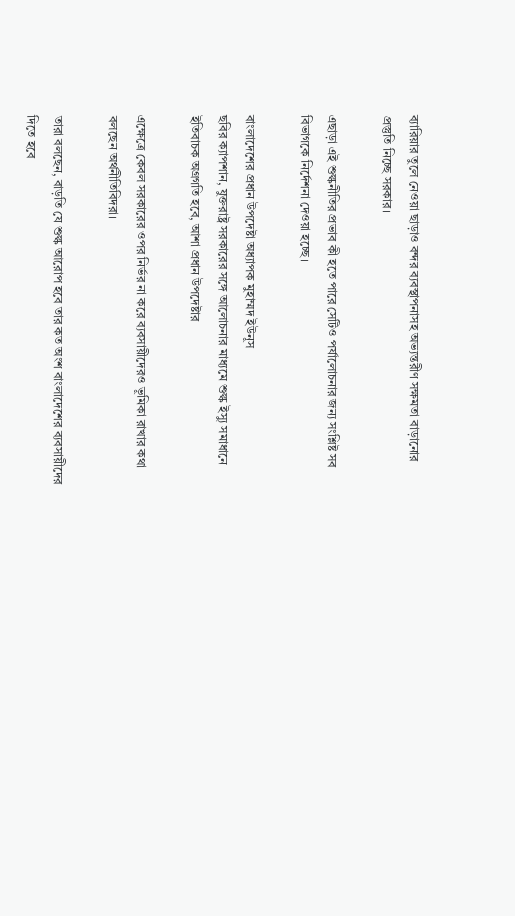ব্যারিয়ার তুলে নেওয়া ছাড়াও বন্দর ব্যবস্থাপনাসহ অভ্যন্তরীণ সক্ষমতা বাড়ানোর প্রস্তুতি নিচ্ছে সরকার।

এছাড়া এই শুল্কনীতির প্রভাব কী হতে পারে সেটিও পর্যালোচনার জন্য সংশ্লিষ্ট সব বিভাগকে নির্দেশনা দেওয়া হচ্ছে।

বাংলাদেশের প্রধান উপদেষ্টা অধ্যাপক মুহাম্মদ ইউনূস
ছবির ক্যাপশান, যুক্তরাষ্ট্র সরকারের সঙ্গে আলোচনার মাধ্যমে শুল্ক ইস্যু সমাধানে ইতিবাচক অগ্রগতি হবে, আশা প্রধান উপদেষ্টার

এক্ষেত্রে কেবল সরকারের ওপর নির্ভর না করে ব্যবসায়ীদেরও ভূমিকা রাখার কথা বলছেন অর্থনীতিবিদরা।

তারা বলছেন, বাড়তি যে শুল্ক আরোপ হবে তার কত অংশ বাংলাদেশের ব্যবসায়ীদের দিতে হবে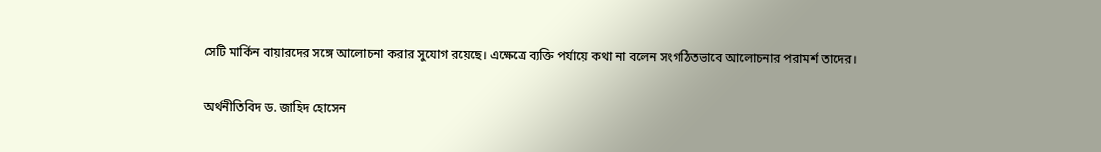সেটি মার্কিন বায়ারদের সঙ্গে আলোচনা করার সুযোগ রয়েছে। এক্ষেত্রে ব্যক্তি পর্যায়ে কথা না বলেন সংগঠিতভাবে আলোচনার পরামর্শ তাদের।

অর্থনীতিবিদ ড. জাহিদ হোসেন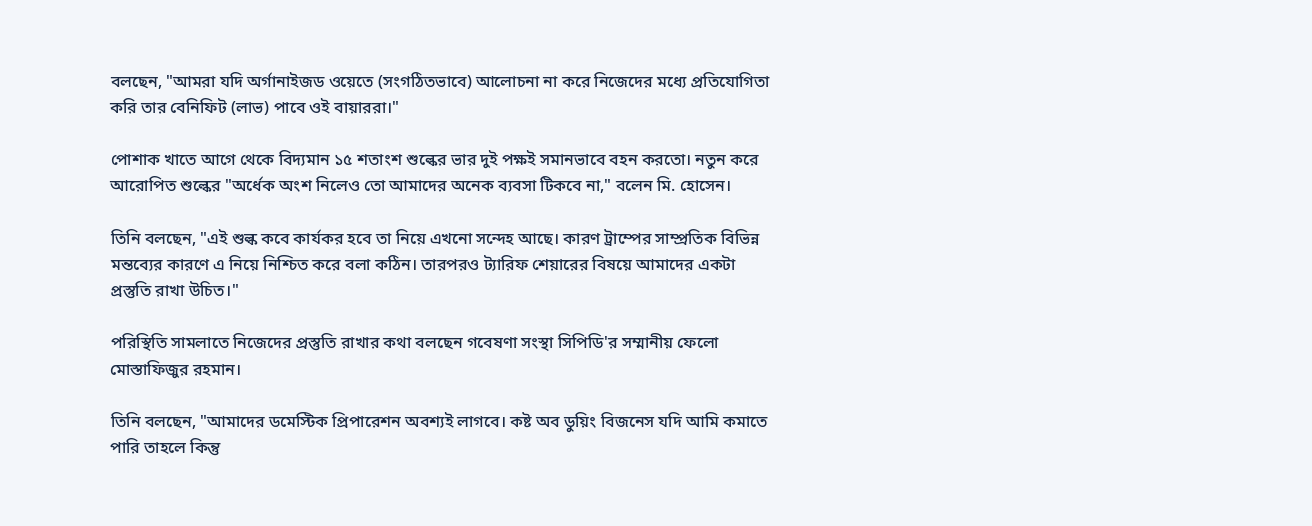বলছেন, "আমরা যদি অর্গানাইজড ওয়েতে (সংগঠিতভাবে) আলোচনা না করে নিজেদের মধ্যে প্রতিযোগিতা করি তার বেনিফিট (লাভ) পাবে ওই বায়াররা।"

পোশাক খাতে আগে থেকে বিদ্যমান ১৫ শতাংশ শুল্কের ভার দুই পক্ষই সমানভাবে বহন করতো। নতুন করে আরোপিত শুল্কের "অর্ধেক অংশ নিলেও তো আমাদের অনেক ব্যবসা টিকবে না," বলেন মি. হোসেন।

তিনি বলছেন, "এই শুল্ক কবে কার্যকর হবে তা নিয়ে এখনো সন্দেহ আছে। কারণ ট্রাম্পের সাম্প্রতিক বিভিন্ন মন্তব্যের কারণে এ নিয়ে নিশ্চিত করে বলা কঠিন। তারপরও ট্যারিফ শেয়ারের বিষয়ে আমাদের একটা প্রস্তুতি রাখা উচিত।"

পরিস্থিতি সামলাতে নিজেদের প্রস্তুতি রাখার কথা বলছেন গবেষণা সংস্থা সিপিডি'র সম্মানীয় ফেলো মোস্তাফিজুর রহমান।

তিনি বলছেন, "আমাদের ডমেস্টিক প্রিপারেশন অবশ্যই লাগবে। কষ্ট অব ডুয়িং বিজনেস যদি আমি কমাতে পারি তাহলে কিন্তু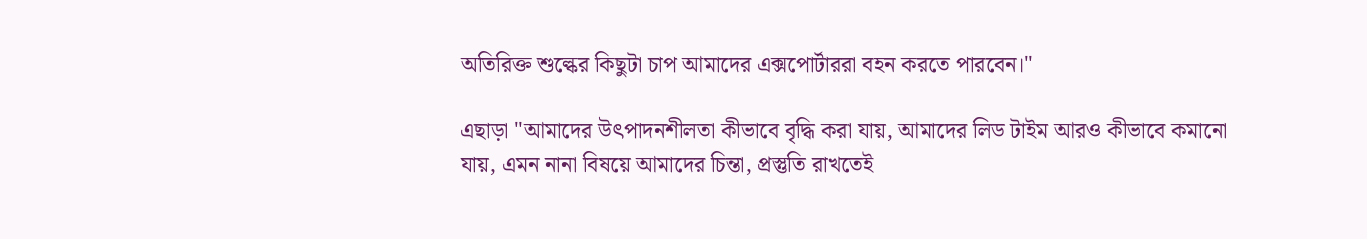অতিরিক্ত শুল্কের কিছুটা চাপ আমাদের এক্সপোর্টাররা বহন করতে পারবেন।"

এছাড়া "আমাদের উৎপাদনশীলতা কীভাবে বৃদ্ধি করা যায়, আমাদের লিড টাইম আরও কীভাবে কমানো যায়, এমন নানা বিষয়ে আমাদের চিন্তা, প্রস্তুতি রাখতেই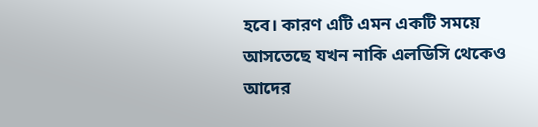হবে। কারণ এটি এমন একটি সময়ে আসতেছে যখন নাকি এলডিসি থেকেও আদের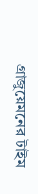গ্রাজুয়েমনের টাইম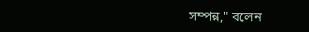সম্পন্ন," বলেন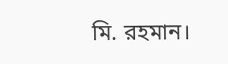মি. রহমান।